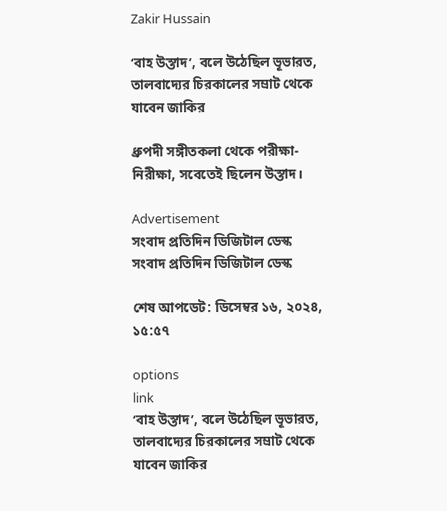Zakir Hussain

‘বাহ উস্তাদ’, বলে উঠেছিল ভূভারত, তালবাদ্যের চিরকালের সম্রাট থেকে যাবেন জাকির

ধ্রুপদী সঙ্গীতকলা থেকে পরীক্ষা-নিরীক্ষা, সবেতেই ছিলেন উস্তাদ।

Advertisement
সংবাদ প্রতিদিন ডিজিটাল ডেস্ক
সংবাদ প্রতিদিন ডিজিটাল ডেস্ক

শেষ আপডেট: ডিসেম্বর ১৬, ২০২৪, ১৫:৫৭

options
link
‘বাহ উস্তাদ’, বলে উঠেছিল ভূভারত, তালবাদ্যের চিরকালের সম্রাট থেকে যাবেন জাকির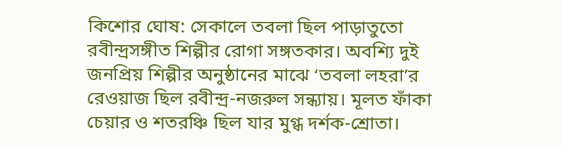কিশোর ঘোষ: সেকালে তবলা ছিল পাড়াতুতো রবীন্দ্রসঙ্গীত শিল্পীর রোগা সঙ্গতকার। অবশ্যি দুই জনপ্রিয় শিল্পীর অনুষ্ঠানের মাঝে ‘তবলা লহরা’র রেওয়াজ ছিল রবীন্দ্র-নজরুল সন্ধ্যায়। মূলত ফাঁকা চেয়ার ও শতরঞ্চি ছিল যার মুগ্ধ দর্শক-শ্রোতা।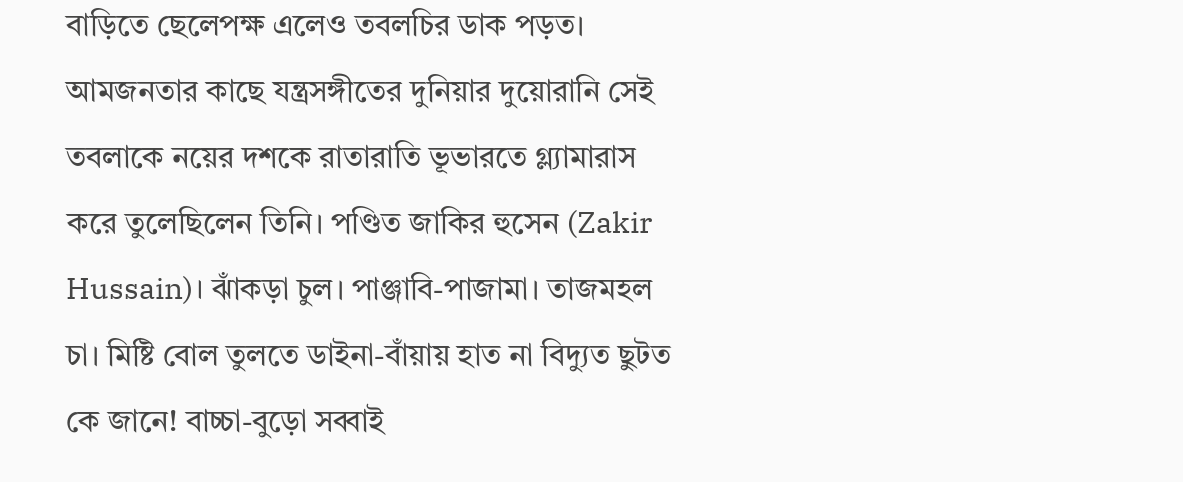বাড়িতে ছেলেপক্ষ এলেও তবলচির ডাক পড়ত। আমজনতার কাছে যন্ত্রসঙ্গীতের দুনিয়ার দুয়োরানি সেই তবলাকে নয়ের দশকে রাতারাতি ভূভারতে গ্ল্যামারাস করে তুলেছিলেন তিনি। পণ্ডিত জাকির হুসেন (Zakir Hussain)। ঝাঁকড়া চুল। পাঞ্জাবি-পাজামা। তাজমহল চা। মিষ্টি বোল তুলতে ডাইনা-বাঁয়ায় হাত না বিদ্যুত ছুটত কে জানে! বাচ্চা-বুড়ো সব্বাই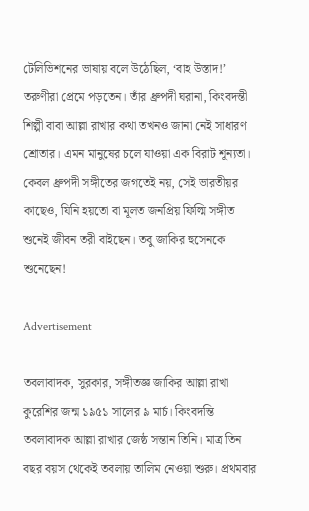টেলিভিশনের ভাষায় বলে উঠেছিল, ‘বাহ উস্তাদ!’ তরুণীরা প্রেমে পড়তেন। তাঁর ধ্রুপদী ঘরানা, কিংবদন্তী শিল্পী বাবা আল্লা রাখার কথা তখনও জানা নেই সাধারণ শ্রোতার। এমন মানুষের চলে যাওয়া এক বিরাট শূন্যতা। কেবল ধ্রুপদী সঙ্গীতের জগতেই নয়, সেই ভারতীয়র কাছেও, যিনি হয়তো বা মূলত জনপ্রিয় ফিল্মি সঙ্গীত শুনেই জীবন তরী বাইছেন। তবু জাকির হুসেনকে শুনেছেন!

Advertisement

তবলাবাদক, সুরকার, সঙ্গীতজ্ঞ জাকির আল্লা রাখা কুরেশির জন্ম ১৯৫১ সালের ৯ মার্চ। কিংবদন্তি তবলাবাদক আল্লা রাখার জেষ্ঠ সন্তান তিনি। মাত্র তিন বছর বয়স থেকেই তবলায় তালিম নেওয়া শুরু। প্রথমবার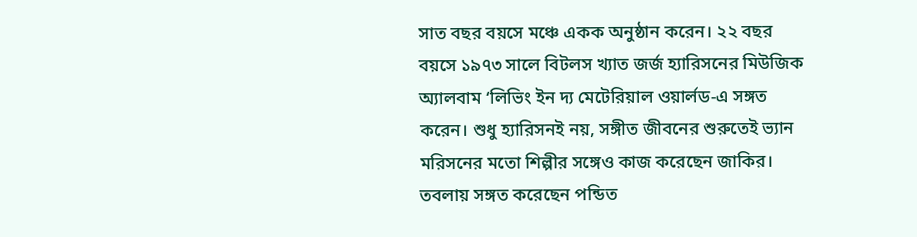সাত বছর বয়সে মঞ্চে একক অনুষ্ঠান করেন। ২২ বছর বয়সে ১৯৭৩ সালে বিটলস খ্যাত জর্জ হ্যারিসনের মিউজিক অ্যালবাম ‘লিভিং ইন দ্য মেটেরিয়াল ওয়ার্লড-এ সঙ্গত করেন। শুধু হ্যারিসনই নয়, সঙ্গীত জীবনের শুরুতেই ভ্যান মরিসনের মতো শিল্পীর সঙ্গেও কাজ করেছেন জাকির। তবলায় সঙ্গত করেছেন পন্ডিত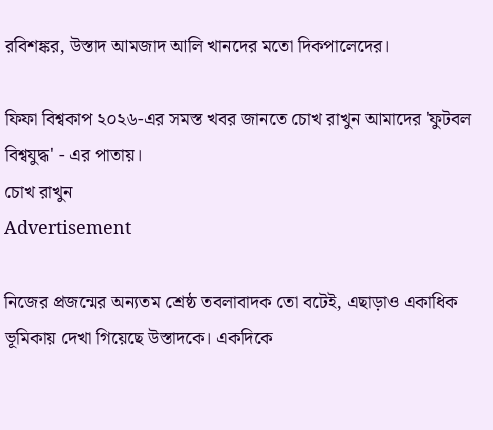রবিশঙ্কর, উস্তাদ আমজাদ আলি খানদের মতো দিকপালেদের।

ফিফা বিশ্বকাপ ২০২৬-এর সমস্ত খবর জানতে চোখ রাখুন আমাদের 'ফুটবল বিশ্বযুদ্ধ' - এর পাতায়।
চোখ রাখুন
Advertisement

নিজের প্রজন্মের অন্যতম শ্রেষ্ঠ তবলাবাদক তো বটেই, এছাড়াও একাধিক ভূমিকায় দেখা গিয়েছে উস্তাদকে। একদিকে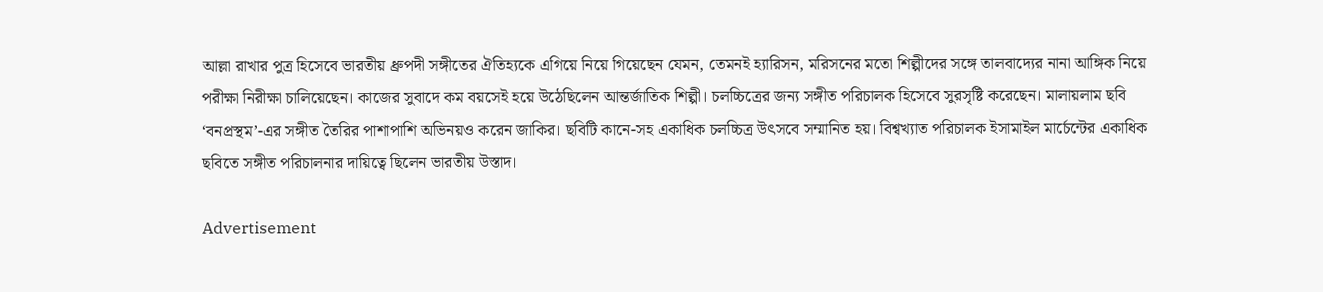আল্লা রাখার পুত্র হিসেবে ভারতীয় ধ্রুপদী সঙ্গীতের ঐতিহ্যকে এগিয়ে নিয়ে গিয়েছেন যেমন, তেমনই হ্যারিসন, মরিসনের মতো শিল্পীদের সঙ্গে তালবাদ্যের নানা আঙ্গিক নিয়ে পরীক্ষা নিরীক্ষা চালিয়েছেন। কাজের সুবাদে কম বয়সেই হয়ে উঠেছিলেন আন্তর্জাতিক শিল্পী। চলচ্চিত্রের জন্য সঙ্গীত পরিচালক হিসেবে সুরসৃষ্টি করেছেন। মালায়লাম ছবি ‘বনপ্রস্থম’-এর সঙ্গীত তৈরির পাশাপাশি অভিনয়ও করেন জাকির। ছবিটি কানে-সহ একাধিক চলচ্চিত্র উৎসবে সম্মানিত হয়। বিশ্বখ্যাত পরিচালক ইসামাইল মার্চেন্টের একাধিক ছবিতে সঙ্গীত পরিচালনার দায়িত্বে ছিলেন ভারতীয় উস্তাদ।

Advertisement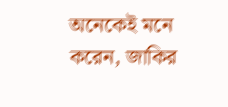অনেকেই মনে করেন, জাকির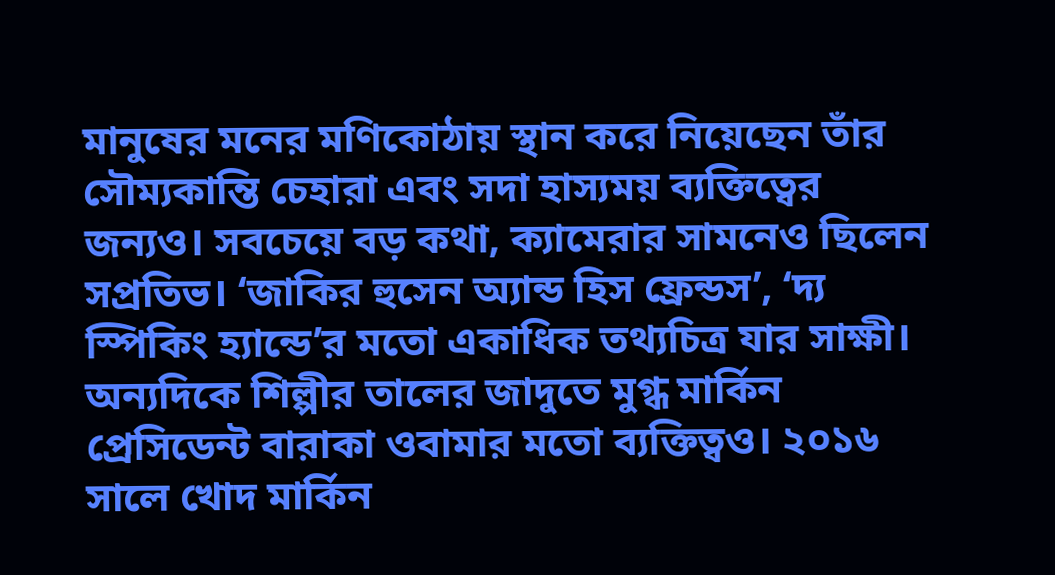মানুষের মনের মণিকোঠায় স্থান করে নিয়েছেন তাঁর সৌম্যকান্তি চেহারা এবং সদা হাস্যময় ব্যক্তিত্বের জন্যও। সবচেয়ে বড় কথা, ক্যামেরার সামনেও ছিলেন সপ্রতিভ। ‘জাকির হুসেন অ্যান্ড হিস ফ্রেন্ডস’, ‘দ্য স্পিকিং হ্যান্ডে’র মতো একাধিক তথ্যচিত্র যার সাক্ষী। অন্যদিকে শিল্পীর তালের জাদুতে মুগ্ধ মার্কিন প্রেসিডেন্ট বারাকা ওবামার মতো ব্যক্তিত্বও। ২০১৬ সালে খোদ মার্কিন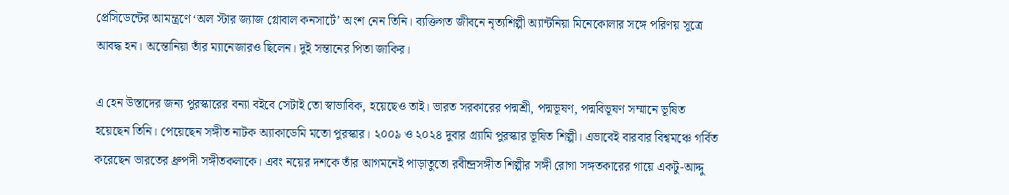প্রেসিডেন্টের আমন্ত্রণে ‘অল স্টার জ্যাজ গ্লোবাল কনসার্টে’ অংশ নেন তিনি। ব্যক্তিগত জীবনে নৃত্যশিল্পী অ্যান্টনিয়া মিনেকোলার সঙ্গে পরিণয় সূত্রে আবদ্ধ হন। অন্তোনিয়া তাঁর ম্যানেজারও ছিলেন। দুই সন্তানের পিতা জাকির।

এ হেন উস্তাদের জন্য পুরস্কারের বন্যা বইবে সেটাই তো স্বাভাবিক, হয়েছেও তাই। ভারত সরকারের পদ্মশ্রী, পদ্মভূষণ, পদ্মবিভূষণ সম্মানে ভূষিত হয়েছেন তিনি। পেয়েছেন সঙ্গীত নাটক অ্যাকাডেমি মতো পুরস্কার। ২০০৯ ও ২০২৪ দুবার গ্র্যামি পুরস্কার ভূষিত শিল্পী। এভাবেই বারবার বিশ্বমঞ্চে গর্বিত করেছেন ভারতের ধ্রুপদী সঙ্গীতকলাকে। এবং নয়ের দশকে তাঁর আগমনেই পাড়াতুতো রবীন্দ্রসঙ্গীত শিল্পীর সঙ্গী রোগা সঙ্গতকারের গায়ে একটু-আদ্দু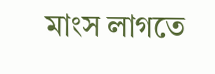মাংস লাগতে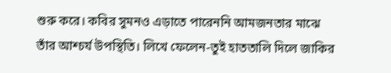শুরু করে। কবির সুমনও এড়াতে পারেননি আমজনতার মাঝে তাঁর আশ্চর্য উপস্থিতি। লিখে ফেলেন-তুই হাততালি দিলে জাকির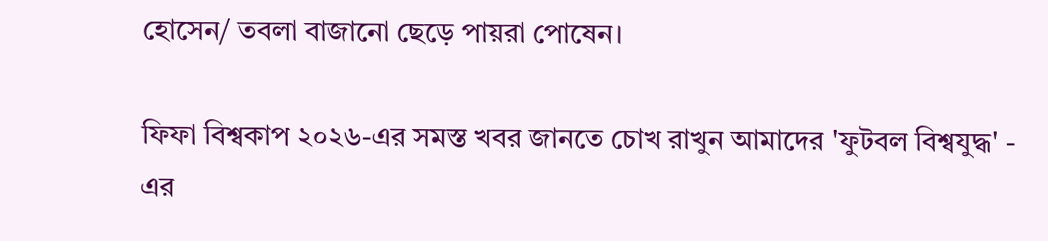হোসেন/ তবলা বাজানো ছেড়ে পায়রা পোষেন।

ফিফা বিশ্বকাপ ২০২৬-এর সমস্ত খবর জানতে চোখ রাখুন আমাদের 'ফুটবল বিশ্বযুদ্ধ' - এর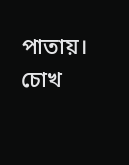পাতায়।
চোখ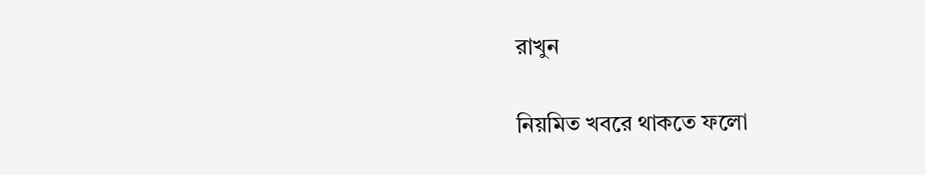রাখুন

নিয়মিত খবরে থাকতে ফলো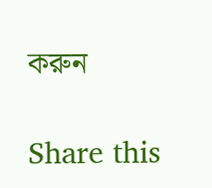করুন

Share this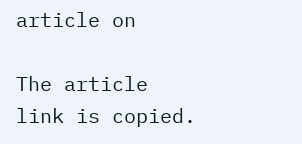article on

The article link is copied.